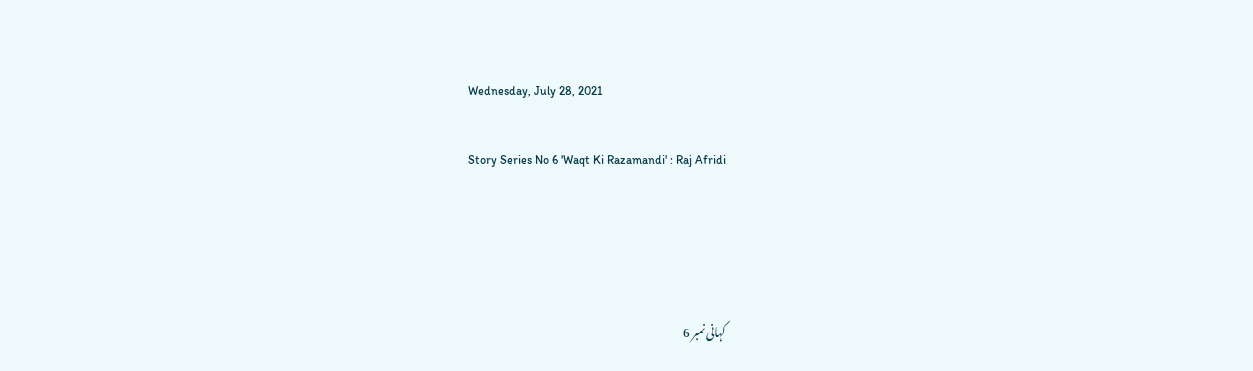Wednesday, July 28, 2021

Story Series No 6 'Waqt Ki Razamandi' : Raj Afridi




کہانی نمبر 6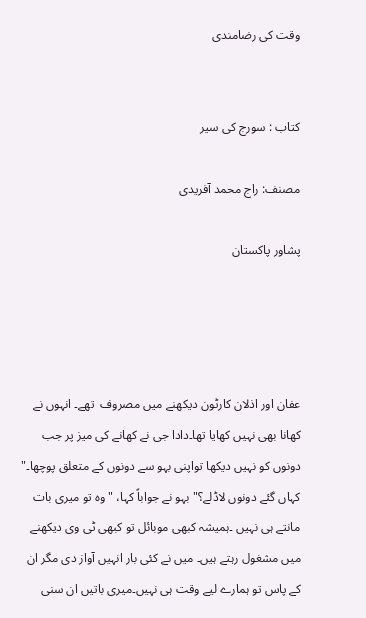وقت کی رضامندی


کتاب : سورج کی سیر

مصنف: راج محمد آفریدی

پشاور پاکستان




عفان اور اذلان کارٹون دیکھنے میں مصروف  تھے۔ انہوں نے کھانا بھی نہیں کھایا تھا۔دادا جی نے کھانے کی میز پر جب دونوں کو نہیں دیکھا تواپنی بہو سے دونوں کے متعلق پوچھا۔" کہاں گئے دونوں لاڈلے؟" بہو نے جواباً کہا، "وہ تو میری بات مانتے ہی نہیں ۔ہمیشہ کبھی موبائل تو کبھی ٹی وی دیکھنے میں مشغول رہتے ہیں۔ میں نے کئی بار انہیں آواز دی مگر ان کے پاس تو ہمارے لیے وقت ہی نہیں۔میری باتیں ان سنی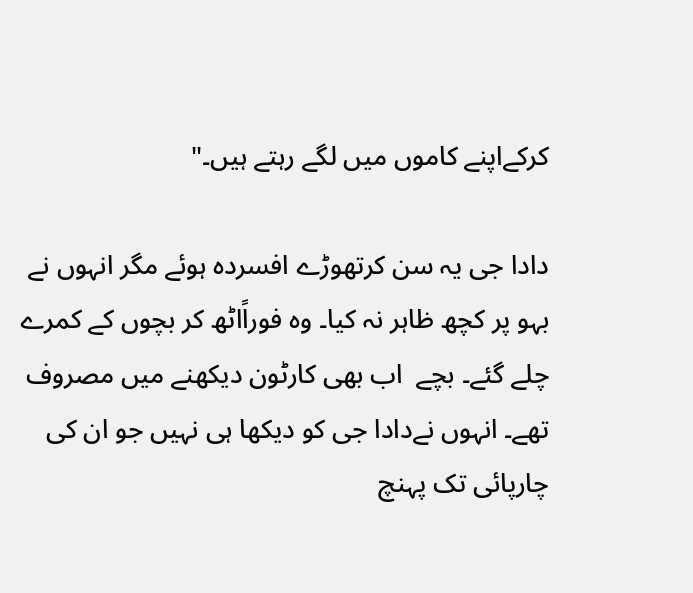کرکےاپنے کاموں میں لگے رہتے ہیں۔"

دادا جی یہ سن کرتھوڑے افسردہ ہوئے مگر انہوں نے بہو پر کچھ ظاہر نہ کیا۔ وہ فوراًاٹھ کر بچوں کے کمرے چلے گئے۔ بچے  اب بھی کارٹون دیکھنے میں مصروف تھے۔ انہوں نےدادا جی کو دیکھا ہی نہیں جو ان کی چارپائی تک پہنچ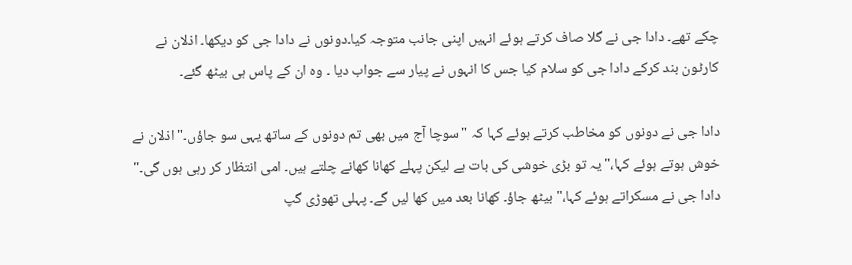چکے تھے۔ دادا جی نے گلا صاف کرتے ہوئے انہیں اپنی جانب متوجہ کیا۔دونوں نے دادا جی کو دیکھا۔ اذلان نے کارٹون بند کرکے دادا جی کو سلام کیا جس کا انہوں نے پیار سے جواب دیا ۔ وہ ان کے پاس ہی بیٹھ گئے۔

دادا جی نے دونوں کو مخاطب کرتے ہوئے کہا کہ "سوچا آج میں بھی تم دونوں کے ساتھ یہی سو جاؤں۔" اذلان نے خوش ہوتے ہوئے کہا،"یہ تو بڑی خوشی کی بات ہے لیکن پہلے کھانا کھانے چلتے ہیں۔ امی انتظار کر رہی ہوں گی۔" دادا جی نے مسکراتے ہوئے کہا،" بیٹھ جاؤ۔ کھانا بعد میں کھا لیں گے۔ پہلی تھوڑی گپ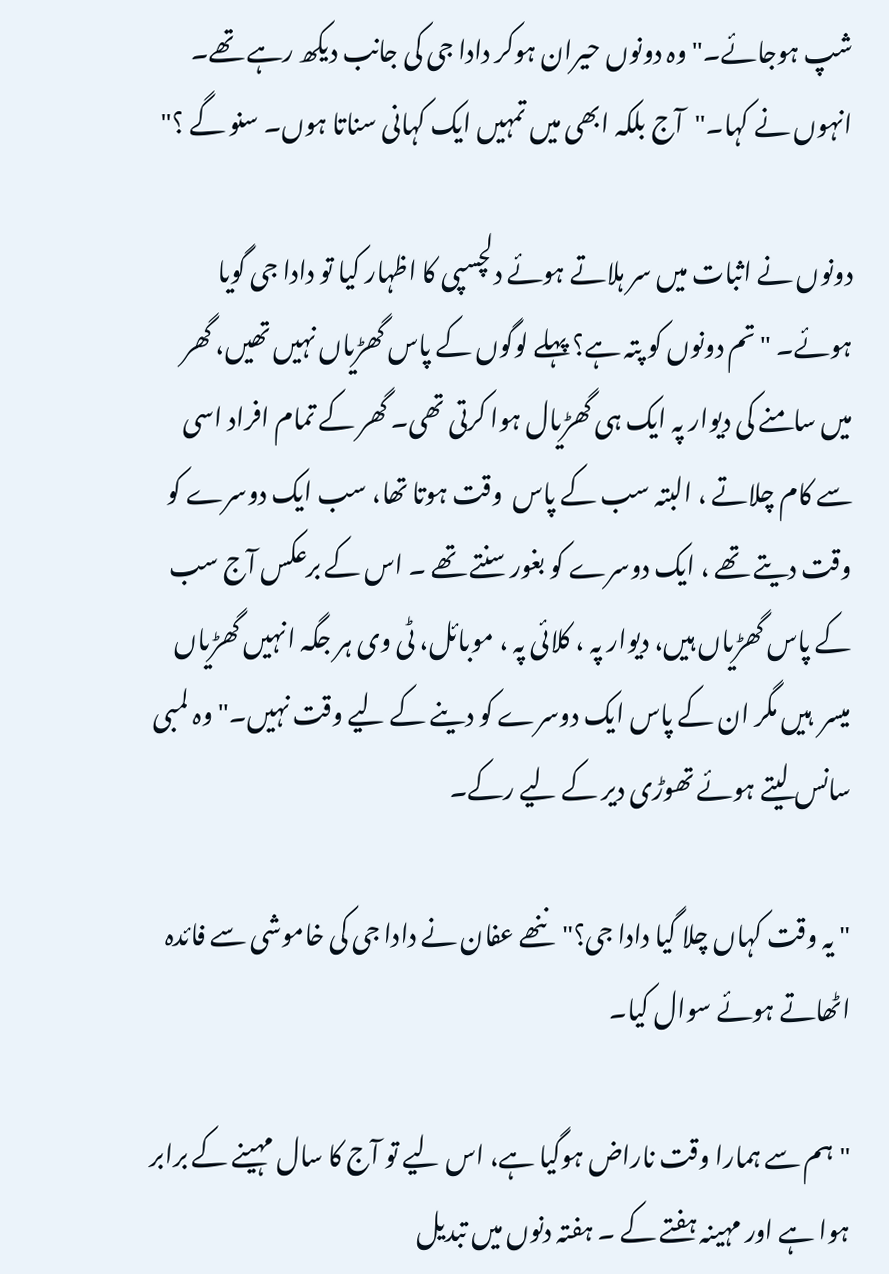شپ ہوجائے۔" وہ دونوں حیران ہوکر دادا جی کی جانب دیکھ رہے تھے۔ انہوں نے کہا۔"آج بلکہ ابھی میں تمہیں ایک کہانی سناتا ہوں۔ سنو گے ؟"

دونوں نے اثبات میں سر ہلاتے ہوئے دلچسپی کا اظہار کیا تو دادا جی گویا ہوئے۔ "تم دونوں کو پتہ ہے؟ پہلے لوگوں کے پاس گھڑیاں نہیں تھیں، گھر میں سامنے کی دیوار پہ ایک ہی گھڑیال ہوا کرتی تھی۔ گھر کے تمام افراد اسی سے کام چلاتے ، البتہ سب کے پاس  وقت ہوتا تھا، سب ایک دوسرے کو وقت دیتے تھے ، ایک دوسرے کو بغور سنتے تھے ۔ اس کے برعکس آج سب کے پاس گھڑیاں ہیں، دیوار پہ ، کلائی پہ ، موبائل، ٹی وی ہر جگہ انہیں گھڑیاں میسر  ہیں مگر ان کے پاس ایک دوسرے کو دینے کے لیے وقت نہیں۔" وہ لمبی سانس لیتے ہوئے تھوڑی دیر کے لیے رکے۔

" یہ وقت کہاں چلا گیا دادا جی؟" ننھے عفان نے دادا جی کی خاموشی سے فائدہ اٹھاتے ہوئے سوال کیا۔

"ہم سے ہمارا وقت ناراض ہوگیا ہے، اس لیے تو آج کا سال مہینے کے برابر ہوا ہے اور مہینہ ہفتے کے ۔ ہفتہ دنوں میں تبدیل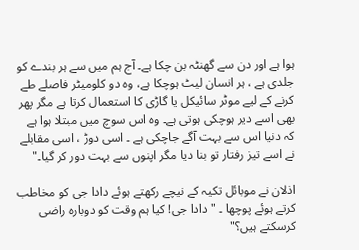ہوا ہے اور دن سے گھنٹہ بن چکا ہے۔ آج ہم میں سے ہر بندے کو جلدی ہے ، ہر انسان لیٹ ہوچکا ہے، وہ دو کلومیٹر فاصلے طے کرنے کے لیے موٹر سائیکل یا گاڑی کا استعمال کرتا ہے مگر پھر بھی اسے دیر ہوچکی ہوتی ہے۔ وہ اس سوچ میں مبتلا ہوا ہے کہ دنیا اس سے بہت آگے جاچکی ہے ۔ اسی دوڑ ، اسی مقابلے نے اسے تیز رفتار تو بنا دیا مگر اپنوں سے بہت دور کر گیا۔"

اذلان نے موبائل تکیہ کے نیچے رکھتے ہوئے دادا جی کو مخاطب کرتے ہوئے پوچھا ۔ " دادا جی! کیا ہم وقت کو دوبارہ راضی کرسکتے ہیں؟"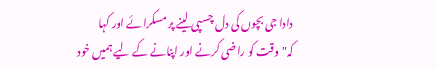دادا جی بچوں کی دل چسپی لینے پر مسکرائے اور کہا کہ"وقت کو راضی کرنے اور اپنانے کے لیے ہمیں خود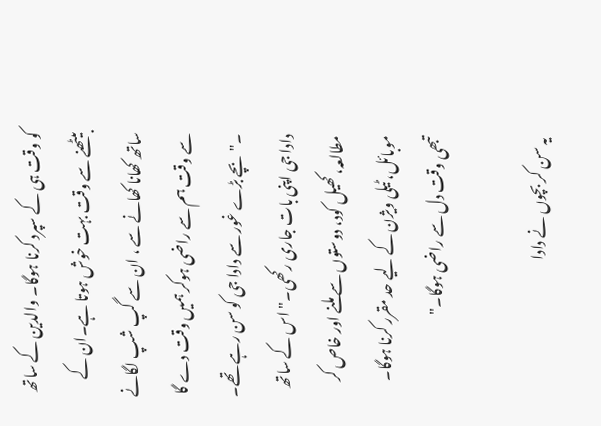کو وقت ہی کے سپرد کرنا ہوگا۔ والدین کے ساتھ بیٹھنے سے وقت بہت خوش ہوتا ہے۔ان کے ساتھ کھانا کھانے سے ، ان سے گپ شپ لگانے سے وقت ہم سے راضی ہوکر ہمیں وقت دے گا ۔" بچے بڑے غور سے دادا جی کو سن رہے تھے۔ دادا جی اپنی بات جاری رکھی۔" اس کے ساتھ مطالعہ، کھیل کود، دوستوں سے ملنے اور خاص کر موبائل، ٹیلی ویژن کے لیے حد مقرر کرنا ہوگا۔ تبھی وقت دل سے راضی ہوگا۔"

یہ سن کر بچوں نے دادا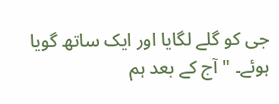جی کو گلے لگایا اور ایک ساتھ گویا ہوئے۔ "آج کے بعد ہم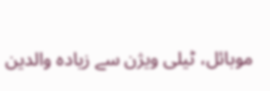موبائل، ٹیلی ویژن سے زیادہ والدین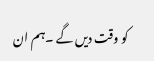کو وقت دیں گے ۔ہم ان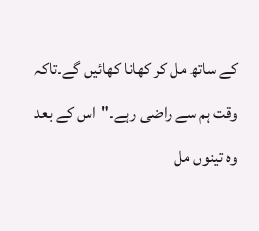کے ساتھ مل کر کھانا کھائیں گے۔تاکہ وقت ہم سے راضی رہے۔"اس کے بعد وہ تینوں مل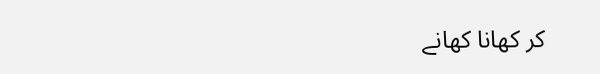کر کھانا کھانے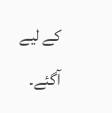کے لیے آگئے۔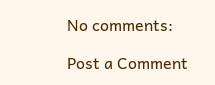No comments:

Post a Comment